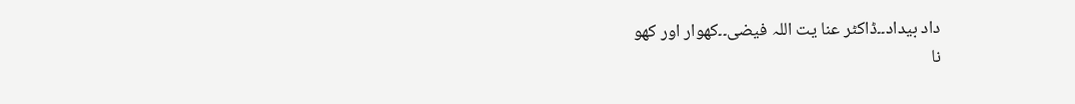داد بیداد۔۔ڈاکٹر عنا یت اللہ فیضی۔۔کھوار اور کھو
نا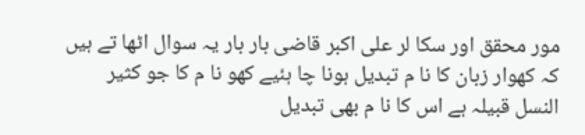مور محقق اور سکا لر علی اکبر قاضی بار بار یہ سوال اٹھا تے ہیں کہ کھوار زبان کا نا م تبدیل ہونا چا ہئیے کھو نا م کا جو کثیر النسل قبیلہ ہے اس کا نا م بھی تبدیل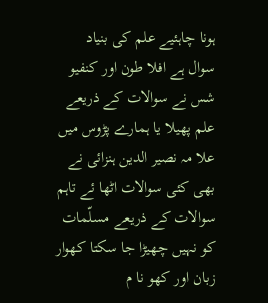ہونا چاہئیے علم کی بنیاد سوال ہے افلا طون اور کنفیو شس نے سوالات کے ذریعے علم پھیلا یا ہمارے پڑوس میں علا مہ نصیر الدین ہنزائی نے بھی کئی سوالات اٹھا ئے تاہم سوالات کے ذریعے مسلّمات کو نہیں چھیڑا جا سکتا کھوار زبان اور کھو نا م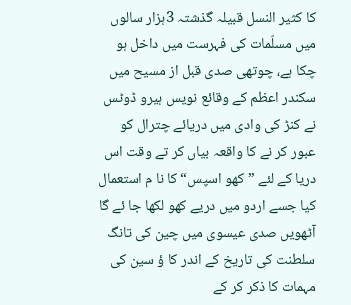کا کثیر النسل قبیلہ گذشتہ 3ہزار سالوں میں مسلّمات کی فہرست میں داخل ہو چکا ہے، چوتھی صدی قبل از مسیح میں سکندر اعظم کے وقائع نویس ہیرو ڈوٹس نے کنڑ کی وادی میں دریائے چترال کو عبور کر نے کا واقعہ بیاں کر تے وقت اس دریا کے لئے ”کھو اسپس“ کا نا م استعمال کیا جسے اردو میں دریے کھو لکھا جا ئے گا آٹھویں صدی عیسوی میں چین کی تانگ سلطنت کی تاریخ کے اندر کا ؤ سین کی مہمات کا ذکر کر کے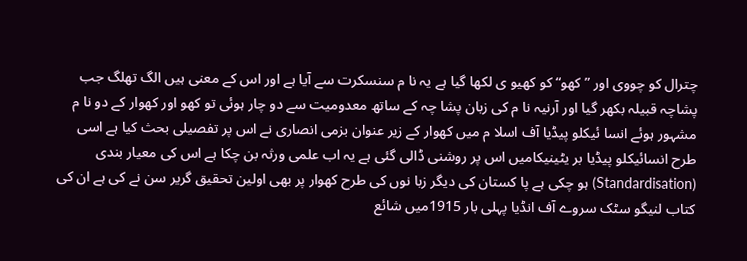چترال کو چووی اور ”کھو“ کو کھیو ی لکھا گیا ہے یہ نا م سنسکرت سے آیا ہے اور اس کے معنی ہیں الگ تھلگ جب پشاچہ قبیلہ بکھر گیا اور آرنیہ نا م کی زبان پشا چہ کے ساتھ معدومیت سے دو چار ہوئی تو کھو اور کھوار کے دو نا م مشہور ہوئے انسا ئیکلو پیڈیا آف اسلا م میں کھوار کے زیر عنوان بزمی انصاری نے اس پر تفصیلی بحث کیا ہے اسی طرح انسائیکلو پیڈیا بر یٹینیکامیں اس پر روشنی ڈالی گئی ہے یہ اب علمی ورثہ بن چکا ہے اس کی معیار بندی (Standardisation) ہو چکی ہے پا کستان کی دیگر زبا نوں کی طرح کھوار پر بھی اولین تحقیق گریر سن نے کی ہے ان کی کتاب لنیگو سٹک سروے آف انڈیا پہلی بار 1915میں شائع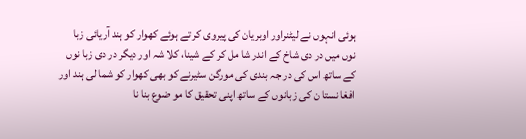ہوئی انہوں نے لیٹنراور اوبریان کی پیروی کر تے ہوئے کھوار کو ہند آریائی زبا نوں میں در دی شاخ کے اندر شا مل کر کے شینا، کلا شہ اور دیگر در دی زبا نوں کے ساتھ اس کی در جہ بندی کی مورگن سٹیرنے کو بھی کھوار کو شما لی ہند اور افغا نستا ن کی زبانوں کے ساتھ اپنی تحقیق کا مو ضوع بنا نا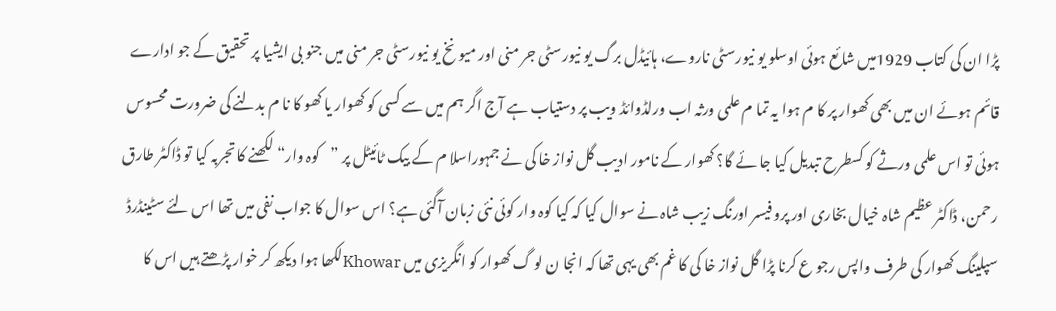پڑا ان کی کتاب 1929میں شائع ہوئی اوسلو یو نیورسٹی ناروے، ہائیڈل برگ یو نیورسٹی جر منی اور میو نخ یو نیورسٹی جر منی میں جنو بی ایشیا پر تحقیق کے جو ادارے قائم ہوئے ان میں بھی کھوار پر کا م ہوا یہ تما م علمی ورثہ اب ورلڈوائڈ ویب پر دستیاب ہے آج اگر ہم میں سے کسی کو کھوار یا کھو کا نا م بدلنے کی ضرورت محسوس ہوئی تو اس علمی ورثے کو کسطرح تبدیل کیا جا ئے گا؟ کھوار کے نامور ادیب گل نواز خا کی نے جمہوراسلا م کے بیک ٹائیٹل پر ”کوہ وار“ لکھنے کا تجربہ کیا تو ڈاکٹر طارق رحمن، ڈاکٹر عظیم شاہ خیال بخاری اور پرو فیسر اورنگ زیب شاہ نے سوال کیا کہ کیا کوہ وار کوئی نئی زبان آگئی ہے؟ اس سوال کا جواب نفی میں تھا اس لئے سٹینڈرڈ سپلینگ کھوار کی طرف واپس رجو ع کرنا پڑا گل نواز خا کی کا غم بھی یہی تھا کہ انجا ن لو گ کھوار کو انگریزی میں Khowarلکھا ہوا دیکھ کر خوار پڑھتے ہیں اس کا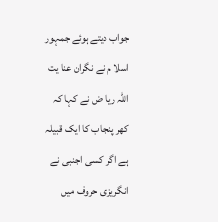جواب دیتے ہوئے جمہور اسلا م نے نگران عنا یت اللہ ریا ض نے کہا کہ کھر پنجاب کا ایک قبیلہ ہے اگر کسی اجنبی نے انگریزی حروف میں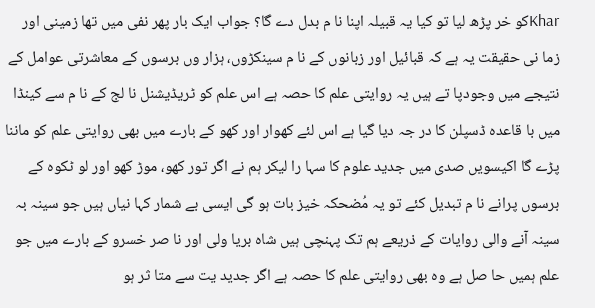Kharکو خر پڑھ لیا تو کیا یہ قبیلہ اپنا نا م بدل دے گا؟ جواب ایک بار پھر نفی میں تھا زمینی اور زما نی حقیقت یہ ہے کہ قبائیل اور زبانوں کے نا م سینکڑوں، ہزار وں برسوں کے معاشرتی عوامل کے نتیجے میں وجودپا تے ہیں یہ روایتی علم کا حصہ ہے اس علم کو ٹریڈیشنل نا لج کے نا م سے کینڈا میں با قاعدہ ڈسپلن کا در جہ دیا گیا ہے اس لئے کھوار اور کھو کے بارے میں بھی روایتی علم کو ماننا پڑے گا اکیسویں صدی میں جدید علوم کا سہا را لیکر ہم نے اگر تور کھو، موڑ کھو اور لو ٹکوہ کے برسوں پرانے نا م تبدیل کئے تو یہ مُضحکہ خیز بات ہو گی ایسی بے شمار کہا نیاں ہیں جو سینہ بہ سینہ آنے والی روایات کے ذریعے ہم تک پہنچی ہیں شاہ بریا ولی اور نا صر خسرو کے بارے میں جو علم ہمیں حا صل ہے وہ بھی روایتی علم کا حصہ ہے اگر جدید یت سے متا ثر ہو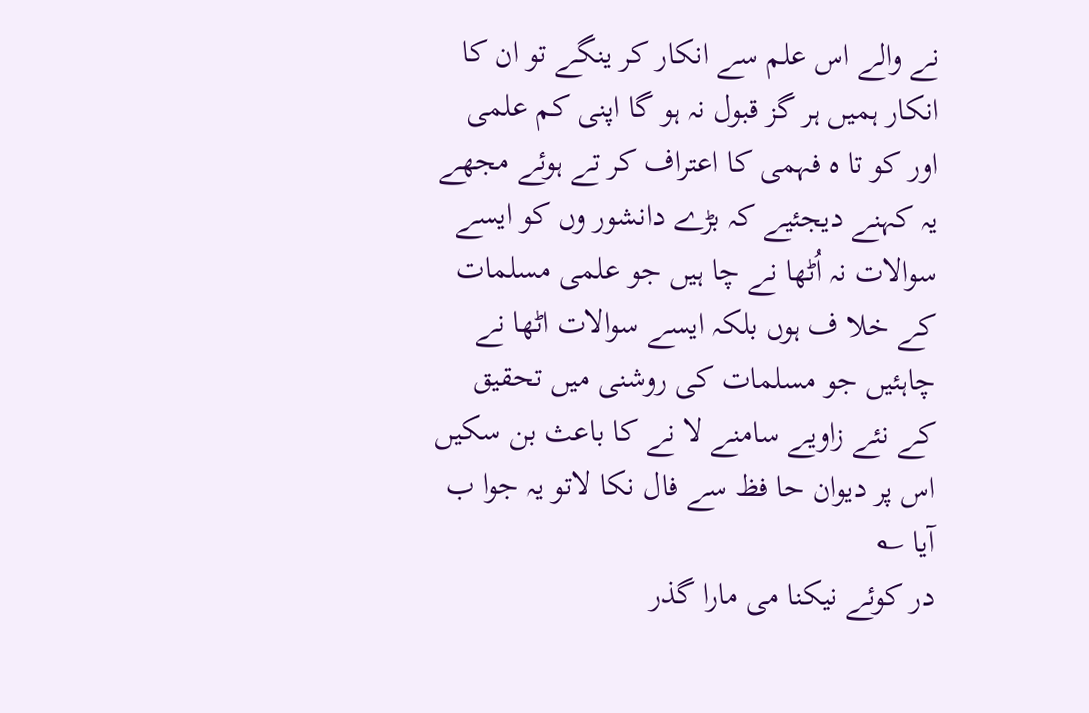نے والے اس علم سے انکار کر ینگے تو ان کا انکار ہمیں ہر گز قبول نہ ہو گا اپنی کم علمی اور کو تا ہ فہمی کا اعتراف کر تے ہوئے مجھے یہ کہنے دیجئیے کہ بڑے دانشور وں کو ایسے سوالات نہ اُٹھا نے چا ہیں جو علمی مسلمات کے خلا ف ہوں بلکہ ایسے سوالات اٹھا نے چاہئیں جو مسلمات کی روشنی میں تحقیق کے نئے زاویے سامنے لا نے کا باعث بن سکیں اس پر دیوان حا فظ سے فال نکا لاتو یہ جوا ب آیا ؎
در کوئے نیکنا می مارا گذر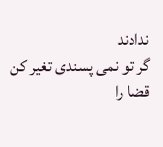ندادند
گر تو نمی پسندی تغیر کن قضا را